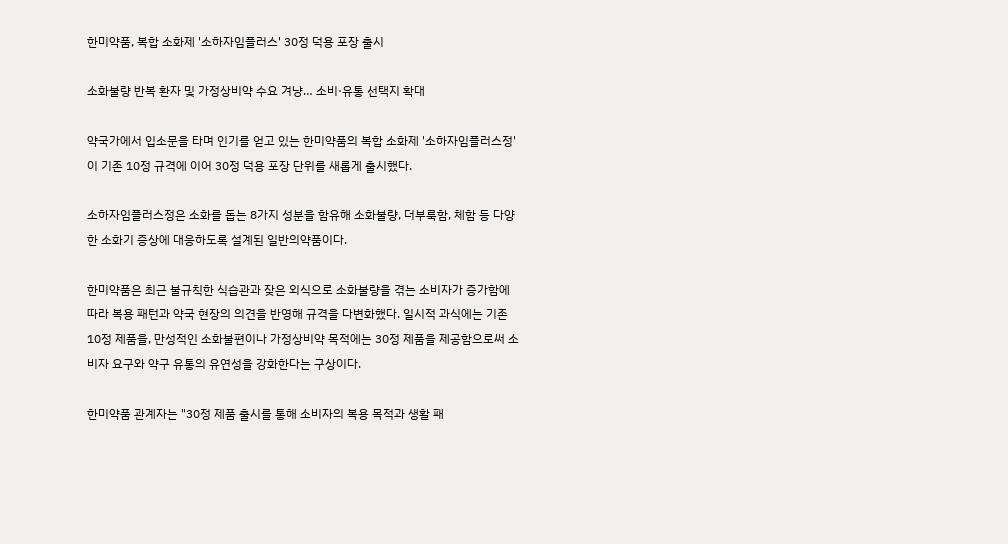한미약품, 복합 소화제 '소하자임플러스' 30정 덕용 포장 출시

소화불량 반복 환자 및 가정상비약 수요 겨냥… 소비·유통 선택지 확대

약국가에서 입소문을 타며 인기를 얻고 있는 한미약품의 복합 소화제 '소하자임플러스정'이 기존 10정 규격에 이어 30정 덕용 포장 단위를 새롭게 출시했다.

소하자임플러스정은 소화를 돕는 8가지 성분을 함유해 소화불량, 더부룩함, 체함 등 다양한 소화기 증상에 대응하도록 설계된 일반의약품이다.

한미약품은 최근 불규칙한 식습관과 잦은 외식으로 소화불량을 겪는 소비자가 증가함에 따라 복용 패턴과 약국 현장의 의견을 반영해 규격을 다변화했다. 일시적 과식에는 기존 10정 제품을, 만성적인 소화불편이나 가정상비약 목적에는 30정 제품을 제공함으로써 소비자 요구와 약구 유통의 유연성을 강화한다는 구상이다.

한미약품 관계자는 "30정 제품 출시를 통해 소비자의 복용 목적과 생활 패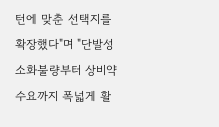턴에 맞춘 선택지를 확장했다"며 "단발성 소화불량부터 상비약 수요까지 폭넓게 활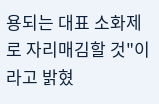용되는 대표 소화제로 자리매김할 것"이라고 밝혔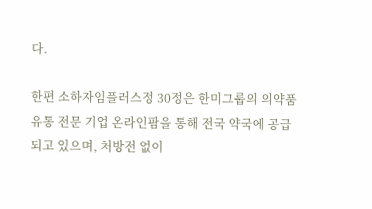다.

한편 소하자임플러스정 30정은 한미그룹의 의약품 유통 전문 기업 온라인팜을 통해 전국 약국에 공급되고 있으며, 처방전 없이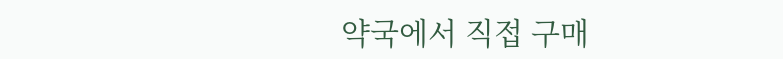약국에서 직접 구매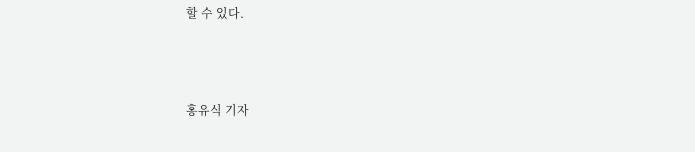할 수 있다.



홍유식 기자